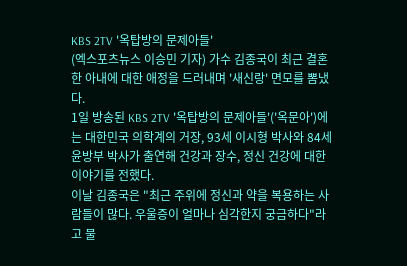KBS 2TV '옥탑방의 문제아들'
(엑스포츠뉴스 이승민 기자) 가수 김종국이 최근 결혼한 아내에 대한 애정을 드러내며 '새신랑' 면모를 뽐냈다.
1일 방송된 KBS 2TV '옥탑방의 문제아들'('옥문아')에는 대한민국 의학계의 거장, 93세 이시형 박사와 84세 윤방부 박사가 출연해 건강과 장수, 정신 건강에 대한 이야기를 전했다.
이날 김종국은 "최근 주위에 정신과 약을 복용하는 사람들이 많다. 우울증이 얼마나 심각한지 궁금하다"라고 물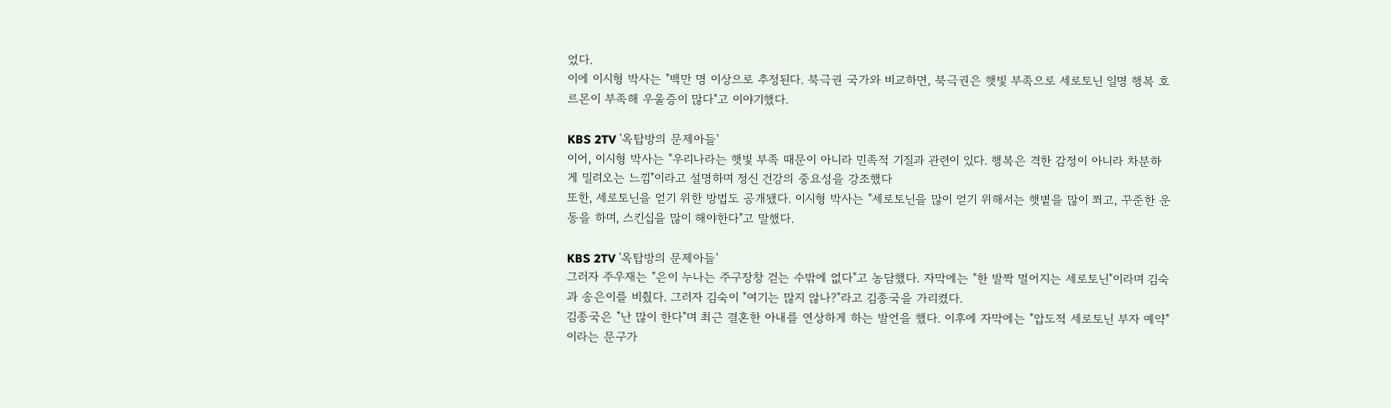었다.
이에 이시형 박사는 "백만 명 이상으로 추정된다. 북극권 국가와 비교하면, 북극권은 햇빛 부족으로 세로토닌 일명 행복 호르몬이 부족해 우울증이 많다"고 이야기했다.

KBS 2TV '옥탑방의 문제아들'
이어, 이시형 박사는 "우리나라는 햇빛 부족 때문이 아니라 민족적 기질과 관련이 있다. 행복은 격한 감정이 아니라 차분하게 밀려오는 느낌"이라고 설명하며 정신 건강의 중요성을 강조했다
또한, 세로토닌을 얻기 위한 방법도 공개됐다. 이시형 박사는 "세로토닌을 많이 얻기 위해서는 햇볕을 많이 쬐고, 꾸준한 운동을 하며, 스킨십을 많이 해야한다"고 말했다.

KBS 2TV '옥탑방의 문제아들'
그러자 주우재는 "은이 누나는 주구장창 걷는 수밖에 없다"고 농담했다. 자막에는 "한 발짝 멀어지는 세로토닌"이라며 김숙과 송은이를 비췄다. 그러자 김숙이 "여기는 많지 않나?"라고 김종국을 가리켰다.
김종국은 "난 많이 한다"며 최근 결혼한 아내를 연상하게 하는 발언을 했다. 이후에 자막에는 "압도적 세로토닌 부자 예약"이라는 문구가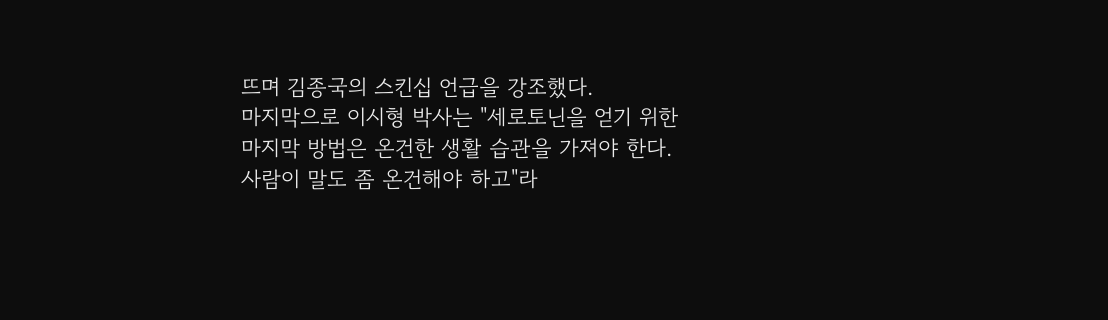뜨며 김종국의 스킨십 언급을 강조했다.
마지막으로 이시형 박사는 "세로토닌을 얻기 위한 마지막 방법은 온건한 생활 습관을 가져야 한다. 사람이 말도 좀 온건해야 하고"라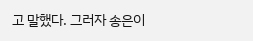고 말했다. 그러자 송은이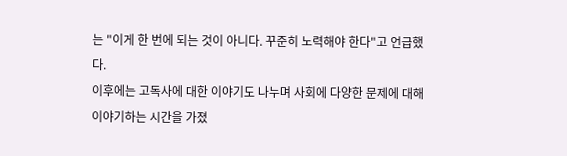는 "이게 한 번에 되는 것이 아니다. 꾸준히 노력해야 한다"고 언급했다.
이후에는 고독사에 대한 이야기도 나누며 사회에 다양한 문제에 대해 이야기하는 시간을 가졌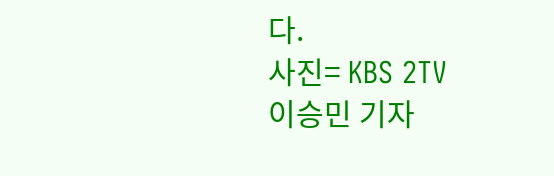다.
사진= KBS 2TV
이승민 기자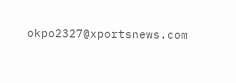okpo2327@xportsnews.com